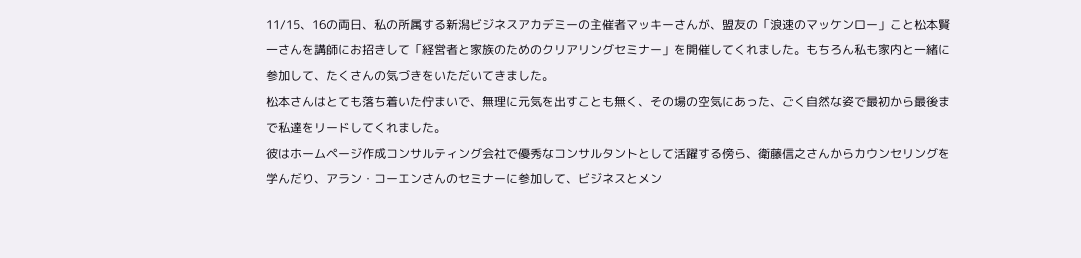11/15、16の両日、私の所属する新潟ビジネスアカデミーの主催者マッキーさんが、盟友の「浪速のマッケンロー」こと松本賢一さんを講師にお招きして「経営者と家族のためのクリアリングセミナー」を開催してくれました。もちろん私も家内と一緒に参加して、たくさんの気づきをいただいてきました。
松本さんはとても落ち着いた佇まいで、無理に元気を出すことも無く、その場の空気にあった、ごく自然な姿で最初から最後まで私達をリードしてくれました。
彼はホームページ作成コンサルティング会社で優秀なコンサルタントとして活躍する傍ら、衛藤信之さんからカウンセリングを学んだり、アラン・コーエンさんのセミナーに参加して、ビジネスとメン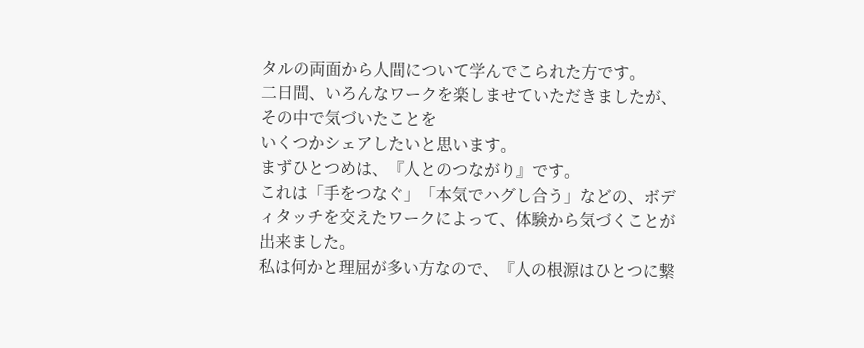タルの両面から人間について学んでこられた方です。
二日間、いろんなワークを楽しませていただきましたが、その中で気づいたことを
いくつかシェアしたいと思います。
まずひとつめは、『人とのつながり』です。
これは「手をつなぐ」「本気でハグし合う」などの、ボディタッチを交えたワークによって、体験から気づくことが出来ました。
私は何かと理屈が多い方なので、『人の根源はひとつに繋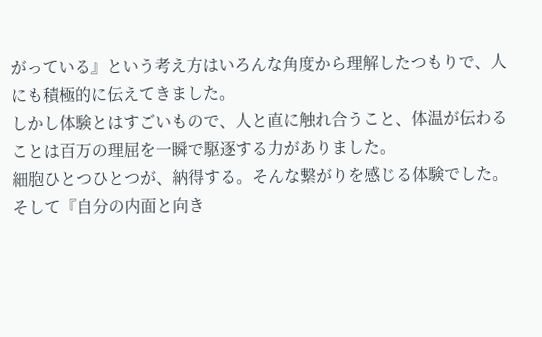がっている』という考え方はいろんな角度から理解したつもりで、人にも積極的に伝えてきました。
しかし体験とはすごいもので、人と直に触れ合うこと、体温が伝わることは百万の理屈を一瞬で駆逐する力がありました。
細胞ひとつひとつが、納得する。そんな繋がりを感じる体験でした。
そして『自分の内面と向き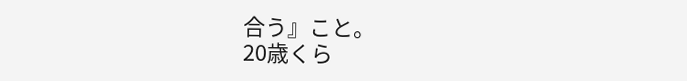合う』こと。
20歳くら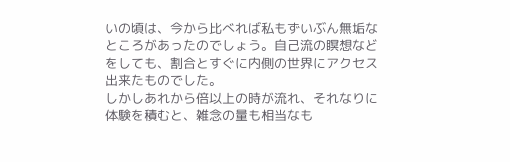いの頃は、今から比べれば私もずいぶん無垢なところがあったのでしょう。自己流の瞑想などをしても、割合とすぐに内側の世界にアクセス出来たものでした。
しかしあれから倍以上の時が流れ、それなりに体験を積むと、雑念の量も相当なも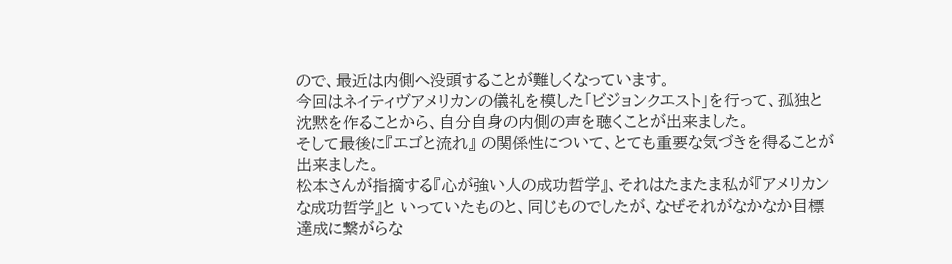ので、最近は内側へ没頭することが難しくなっています。
今回はネイティヴアメリカンの儀礼を模した「ビジョンクエスト」を行って、孤独と沈黙を作ることから、自分自身の内側の声を聴くことが出来ました。
そして最後に『エゴと流れ』 の関係性について、とても重要な気づきを得ることが出来ました。
松本さんが指摘する『心が強い人の成功哲学』、それはたまたま私が『アメリカンな成功哲学』と いっていたものと、同じものでしたが、なぜそれがなかなか目標達成に繋がらな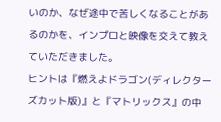いのか、なぜ途中で苦しくなることがあるのかを、インプロと映像を交えて教えていただきました。
ヒントは『燃えよドラゴン(ディレクターズカット版)』と『マトリックス』の中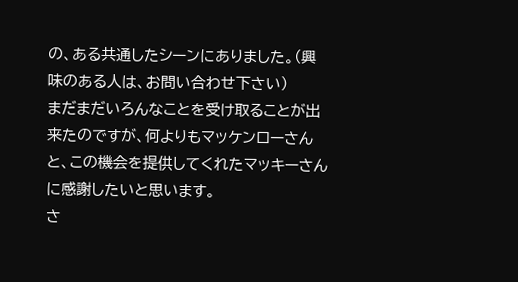の、ある共通したシーンにありました。(興味のある人は、お問い合わせ下さい)
まだまだいろんなことを受け取ることが出来たのですが、何よりもマッケンローさんと、この機会を提供してくれたマッキーさんに感謝したいと思います。
さ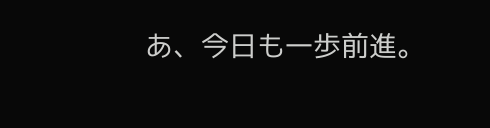あ、今日も一歩前進。